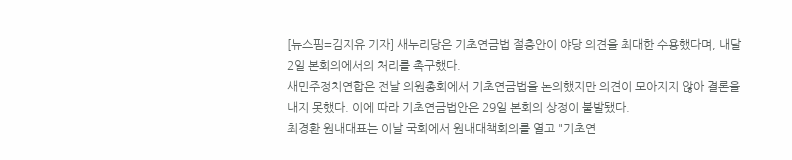[뉴스핌=김지유 기자] 새누리당은 기초연금법 절충안이 야당 의견을 최대한 수용했다며, 내달 2일 본회의에서의 처리를 촉구했다.
새민주정치연합은 전날 의원총회에서 기초연금법을 논의했지만 의견이 모아지지 않아 결론을 내지 못했다. 이에 따라 기초연금법안은 29일 본회의 상정이 불발됐다.
최경환 원내대표는 이날 국회에서 원내대책회의를 열고 "기초연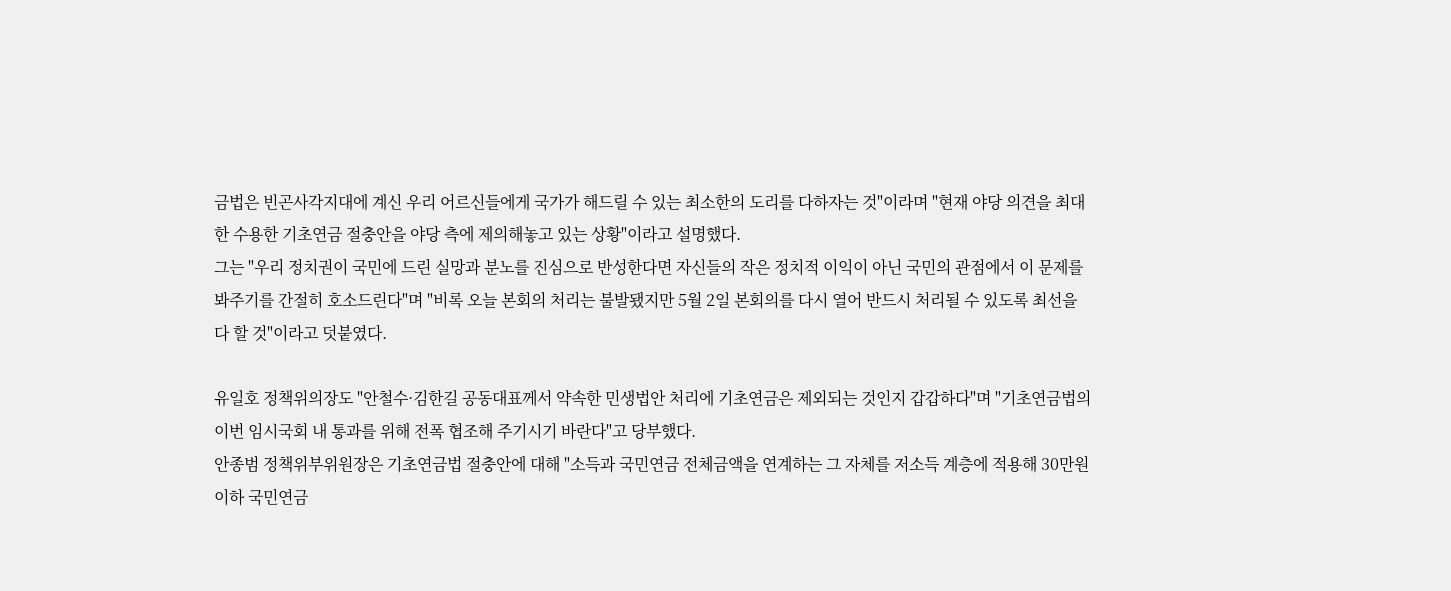금법은 빈곤사각지대에 계신 우리 어르신들에게 국가가 해드릴 수 있는 최소한의 도리를 다하자는 것"이라며 "현재 야당 의견을 최대한 수용한 기초연금 절충안을 야당 측에 제의해놓고 있는 상황"이라고 설명했다.
그는 "우리 정치권이 국민에 드린 실망과 분노를 진심으로 반성한다면 자신들의 작은 정치적 이익이 아닌 국민의 관점에서 이 문제를 봐주기를 간절히 호소드린다"며 "비록 오늘 본회의 처리는 불발됐지만 5월 2일 본회의를 다시 열어 반드시 처리될 수 있도록 최선을 다 할 것"이라고 덧붙였다.

유일호 정책위의장도 "안철수·김한길 공동대표께서 약속한 민생법안 처리에 기초연금은 제외되는 것인지 갑갑하다"며 "기초연금법의 이번 임시국회 내 통과를 위해 전폭 협조해 주기시기 바란다"고 당부했다.
안종범 정책위부위원장은 기초연금법 절충안에 대해 "소득과 국민연금 전체금액을 연계하는 그 자체를 저소득 계층에 적용해 30만원 이하 국민연금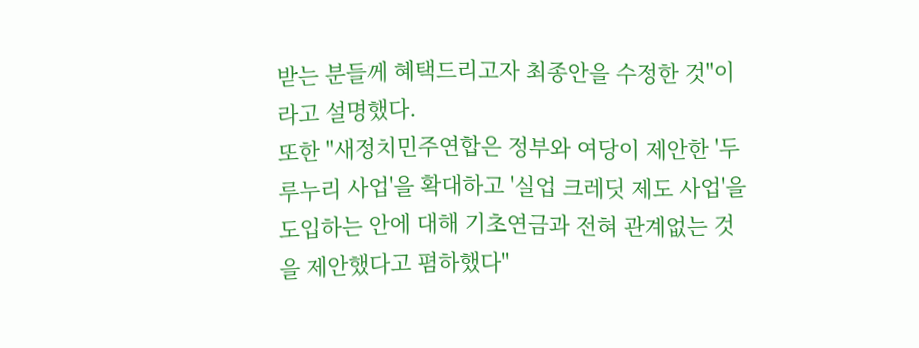받는 분들께 혜택드리고자 최종안을 수정한 것"이라고 설명했다.
또한 "새정치민주연합은 정부와 여당이 제안한 '두루누리 사업'을 확대하고 '실업 크레딧 제도 사업'을 도입하는 안에 대해 기초연금과 전혀 관계없는 것을 제안했다고 폄하했다"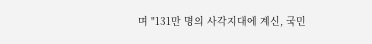며 "131만 명의 사각지대에 계신, 국민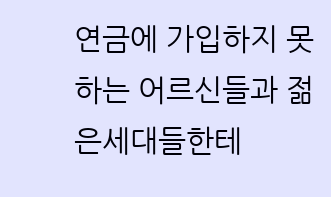연금에 가입하지 못하는 어르신들과 젊은세대들한테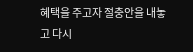혜택을 주고자 절충안을 내놓고 다시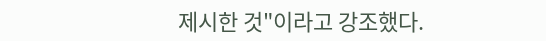제시한 것"이라고 강조했다.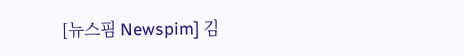[뉴스핌 Newspim] 김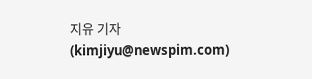지유 기자 (kimjiyu@newspim.com)